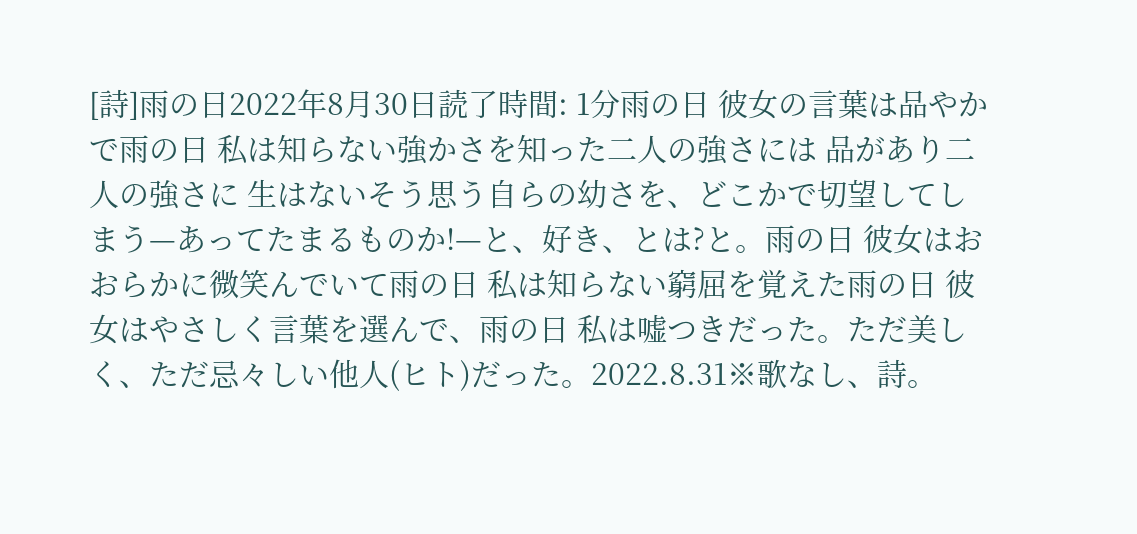[詩]雨の日2022年8月30日読了時間: 1分雨の日 彼女の言葉は品やかで雨の日 私は知らない強かさを知った二人の強さには 品があり二人の強さに 生はないそう思う自らの幼さを、どこかで切望してしまう—あってたまるものか!—と、好き、とは?と。雨の日 彼女はおおらかに微笑んでいて雨の日 私は知らない窮屈を覚えた雨の日 彼女はやさしく言葉を選んで、雨の日 私は嘘つきだった。ただ美しく、ただ忌々しい他人(ヒト)だった。2022.8.31※歌なし、詩。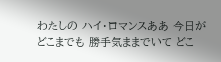わたしの ハイ・ロマンスああ 今日がどこまでも 勝手気ままでいて どこ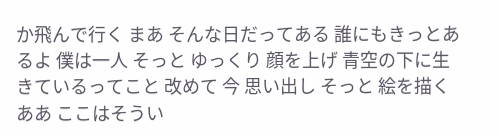か飛んで行く まあ そんな日だってある 誰にもきっとあるよ 僕は一人 そっと ゆっくり 顔を上げ 青空の下に生きているってこと 改めて 今 思い出し そっと 絵を描く ああ ここはそうい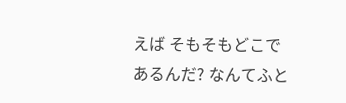えば そもそもどこであるんだ? なんてふと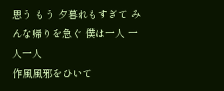思う もう 夕暮れもすぎて みんな帰りを急ぐ 僕は一人 一人一人
作風風邪をひいて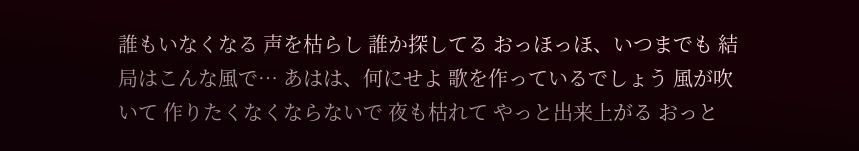誰もいなくなる 声を枯らし 誰か探してる おっほっほ、いつまでも 結局はこんな風で… あはは、何にせよ 歌を作っているでしょう 風が吹いて 作りたくなくならないで 夜も枯れて やっと出来上がる おっと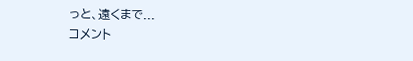っと、遠くまで...
コメント